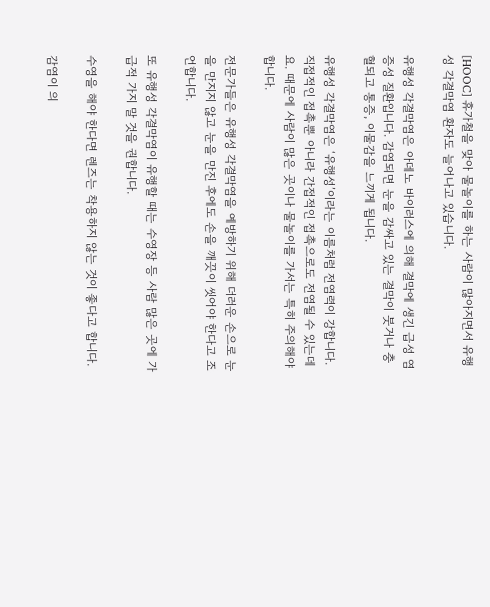[HOOC] 휴가철을 맞아 물놀이를 하는 사람이 많아지면서 유행성 각결막염 환자도 늘어나고 있습니다.

유행성 각결막염은 아데노 바이러스에 의해 결막에 생긴 급성 염증성 질환입니다. 감염되면 눈을 감싸고 있는 결막이 붓거나 충혈되고 통증, 이물감을 느끼게 됩니다.

유행성 각결막염은 ‘유행성’이라는 이름처럼 전염력이 강합니다. 직접적인 접촉뿐 아니라 간접적인 접촉으로도 전염될 수 있는데요. 때문에 사람이 많은 곳이나 물놀이를 가서는 특히 주의해야 합니다.

전문가들은 유행성 각결막염을 예방하기 위해 더러운 손으로 눈을 만지지 않고 눈을 만진 후에도 손을 깨끗이 씻어야 한다고 조언합니다.

또 유행성 각결막염이 유행할 때는 수영장 등 사람 많은 곳에 가급적 가지 말 것을 권합니다.

수영을 해야 한다면 렌즈는 착용하지 않는 것이 좋다고 합니다.

감염이 의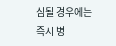심될 경우에는 즉시 병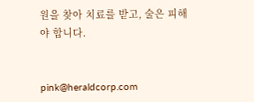원을 찾아 치료를 받고, 술은 피해야 합니다.


pink@heraldcorp.com